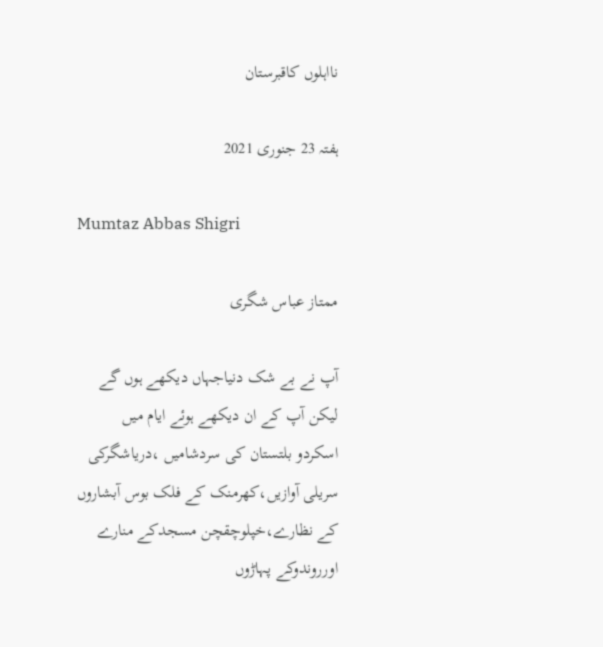نااہلوں کاقبرستان

ہفتہ 23 جنوری 2021

Mumtaz Abbas Shigri

ممتاز عباس شگری

آپ نے بے شک دنیاجہاں دیکھے ہوں گے لیکن آپ کے ان دیکھے ہوئے ایام میں اسکردو بلتستان کی سردشامیں ،دریاشگرکی سریلی آوازیں،کھرمنک کے فلک بوس آبشاروں کے نظارے،خپلوچقچن مسجدکے منارے اورروندوکے پہاڑوں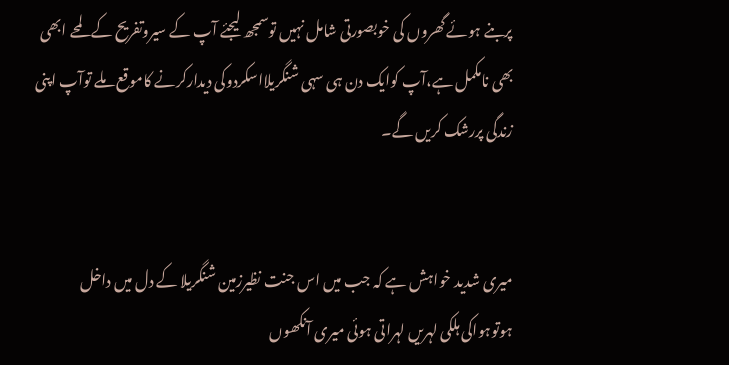پربنے ہوئے گھروں کی خوبصورتی شامل نہیں توسمجھ لیجئے آپ کے سیروتفریح کے لمحے ابھی بھی نامکمل ہے،آپ کوایک دن ہی سہی شنگریلااسکردوکی دیدارکرنے کاموقع ملے توآپ اپنی زندگی پررشک کریں گے۔


میری شدید خواہش ہے کہ جب میں اس جنت نظیرزمین شنگریلا کے دل میں داخل ہوتوہواکی ہلکی لہریں لہراتی ہوئی میری آنکھوں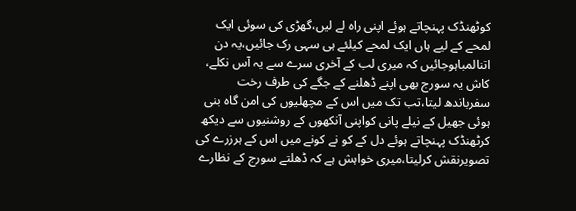کوٹھنڈک پہنچاتے ہوئے اپنی راہ لے لیں،گھڑی کی سوئی ایک لمحے کے لیے ہاں ایک لمحے کیلئے ہی سہی رک جائیں،یہ دن اتنالمباہوجائیں کہ میری لب کے آخری سرے سے یہ آس نکلے، کاش یہ سورج بھی اپنے ڈھلنے کے جگے کی طرف رخت سفرباندھ لیتا،تب تک میں اس کے مچھلیوں کی امن گاہ بنی ہوئی جھیل کے نیلے پانی کواپنی آنکھوں کے روشنیوں سے دیکھ کرٹھنڈک پہنچاتے ہوئے دل کے کو نے کونے میں اس کے ہرزرے کی تصویرنقش کرلیتا،میری خواہش ہے کہ ڈھلتے سورج کے نظارے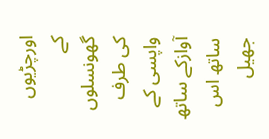اورچڑیوں کے گھونسلوں کی طرف واپسی کے آوازکے ساتھ ساتھ اس جھیل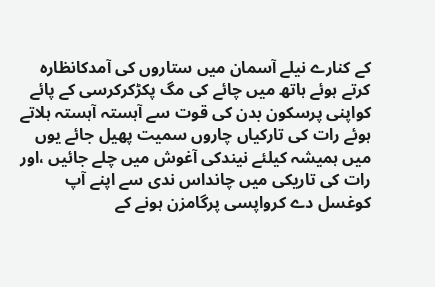کے کنارے نیلے آسمان میں ستاروں کی آمدکانظارہ کرتے ہوئے ہاتھ میں چائے کی مگ پکڑکرکرسی کے پائے کواپنی پرسکون بدن کی قوت سے آہستہ آہستہ ہلاتے ہوئے رات کی تارکیاں چاروں سمیت پھیل جائے یوں میں ہمیشہ کیلئے نیندکی آغوش میں چلے جائیں ،اور رات کی تاریکی میں چانداس ندی سے اپنے آپ کوغسل دے کرواپسی پرگامزن ہونے کے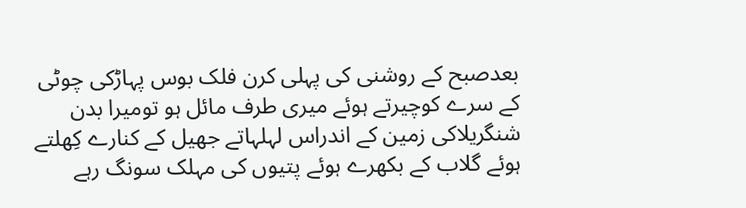بعدصبح کے روشنی کی پہلی کرن فلک بوس پہاڑکی چوٹی کے سرے کوچیرتے ہوئے میری طرف مائل ہو تومیرا بدن شنگریلاکی زمین کے اندراس لہلہاتے جھیل کے کنارے کِھلتے ہوئے گلاب کے بکھرے ہوئے پتیوں کی مہلک سونگ رہے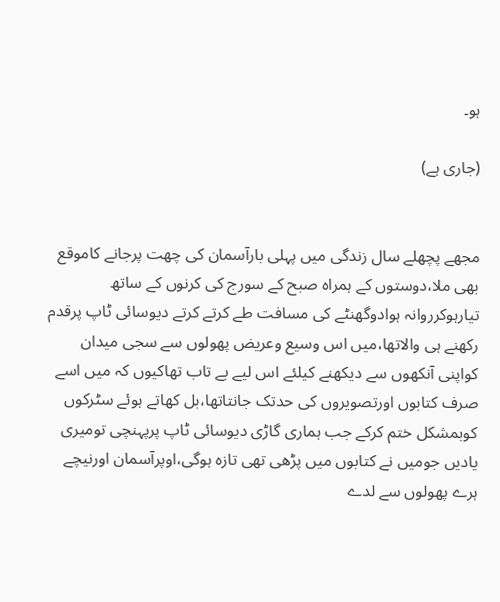ہو۔

(جاری ہے)


مجھے پچھلے سال زندگی میں پہلی بارآسمان کی چھت پرجانے کاموقع بھی ملا،دوستوں کے ہمراہ صبح کے سورج کی کرنوں کے ساتھ تیارہوکرروانہ ہوادوگھنٹے کی مسافت طے کرتے کرتے دیوسائی ٹاپ پرقدم رکھنے ہی والاتھا،میں اس وسیع وعریض پھولوں سے سجی میدان کواپنی آنکھوں سے دیکھنے کیلئے اس لیے بے تاب تھاکیوں کہ میں اسے صرف کتابوں اورتصویروں کی حدتک جانتاتھا،بل کھاتے ہوئے سٹرکوں کوبمشکل ختم کرکے جب ہماری گاڑی دیوسائی ٹاپ پرپہنچی تومیری یادیں جومیں نے کتابوں میں پڑھی تھی تازہ ہوگی،اوپرآسمان اورنیچے ہرے پھولوں سے لدے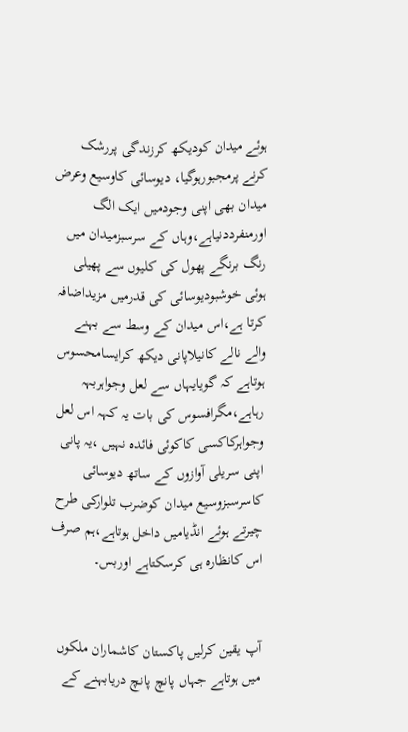ہوئے میدان کودیکھ کرزندگی پررشک کرنے پرمجبورہوگیا، دیوسائی کاوسیع وعرض میدان بھی اپنی وجودمیں ایک الگ اورمنفرددنیاہے،وہاں کے سرسبزمیدان میں رنگ برنگے پھول کی کلیوں سے پھیلی ہوئی خوشبودیوسائی کی قدرمیں مزیداضافہ کرتا ہے،اس میدان کے وسط سے بہنے والے نالے کانیلاپانی دیکھ کرایسامحسوس ہوتاہے کہ گویایہاں سے لعل وجواہربہہ رہاہے،مگرافسوس کی بات یہ کہہ اس لعل وجواہرکاکسی کاکوئی فائدہ نہیں ،یہ پانی اپنی سریلی آوازوں کے ساتھ دیوسائی کاسرسبزوسیع میدان کوضرب تلوارکی طرح چیرتے ہوئے انڈیامیں داخل ہوتاہے،ہم صرف اس کانظارہ ہی کرسکتاہے اوربس۔


آپ یقین کرلیں پاکستان کاشماران ملکوں میں ہوتاہے جہاں پانچ پانچ دریابہنے کے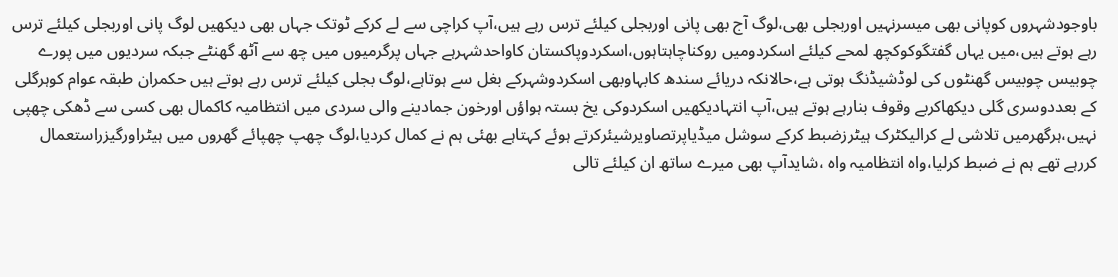باوجودشہروں کوپانی بھی میسرنہیں اوربجلی بھی،لوگ آج بھی پانی اوربجلی کیلئے ترس رہے ہیں،آپ کراچی سے لے کرکے ٹوتک جہاں بھی دیکھیں لوگ پانی اوربجلی کیلئے ترس رہے ہوتے ہیں،میں یہاں گفتگوکوکچھ لمحے کیلئے اسکردومیں روکناچاہتاہوں،اسکردوپاکستان کاواحدشہرہے جہاں پرگرمیوں میں چھ سے آٹھ گھنٹے جبکہ سردیوں میں پورے چوبیس چوبیس گھنٹوں کی لوڈشیڈنگ ہوتی ہے،حالانکہ دریائے سندھ کابہاوبھی اسکردوشہرکے بغل سے ہوتاہے،لوگ بجلی کیلئے ترس رہے ہوتے ہیں حکمران طبقہ عوام کوہرگلی کے بعددوسری گلی دیکھاکربے وقوف بنارہے ہوتے ہیں،آپ انتہادیکھیں اسکردوکی یخ بستہ ہواؤں اورخون جمادینے والی سردی میں انتظامیہ کاکمال بھی کسی سے ڈھکی چھپی نہیں،ہرگھرمیں تلاشی لے کرالیکٹرک ہیٹرزضبط کرکے سوشل میڈیاپرتصاویرشیئرکرتے ہوئے کہتاہے بھئی ہم نے کمال کردیا،لوگ چھپ چھپائے گھروں میں ہیٹراورگیزراستعمال کررہے تھے ہم نے ضبط کرلیا،واہ انتظامیہ واہ ،شایدآپ بھی میرے ساتھ ان کیلئے تالی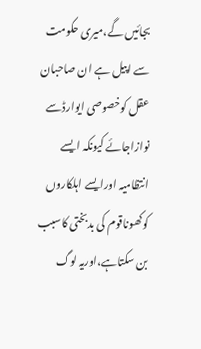بجائیں گے،میری حکومت سے اپیل ہے ان صاحبان عقل کوخصوصی ایوارڈسے نوازاجائے کیونکہ ایسے انتظامیہ اورایسے اہلکاروں کوکھوناقوم کی بدبختی کاسبب بن سکتاہے،اوریہ لوگ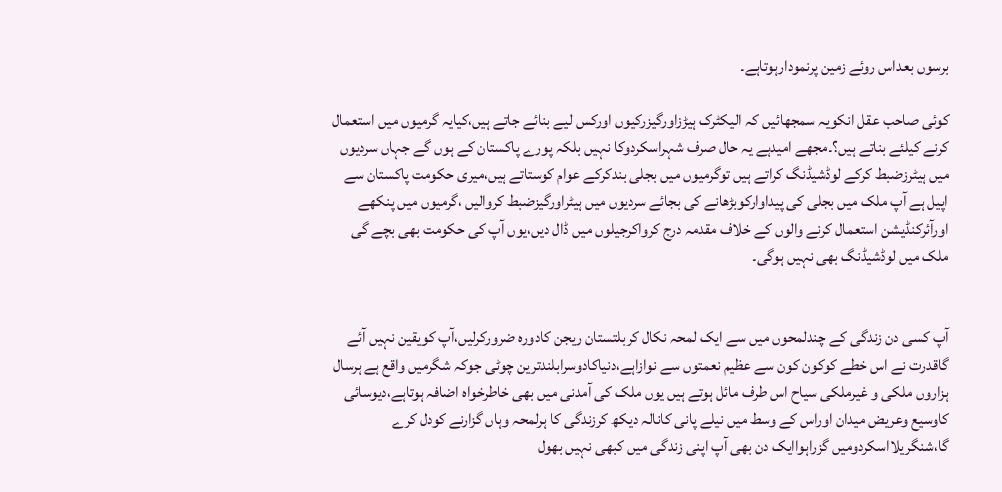برسوں بعداس روئے زمین پرنمودارہوتاہے۔

کوئی صاحب عقل انکویہ سمجھائیں کہ الیکٹرک ہیڑزاورگیزرکیوں اورکس لیے بنائے جاتے ہیں،کیایہ گرمیوں میں استعمال کرنے کیلئے بناتے ہیں؟۔مجھے امیدہے یہ حال صرف شہراسکردوکا نہیں بلکہ پورے پاکستان کے ہوں گے جہاں سردیوں میں ہیٹرزضبط کرکے لوڈشیڈنگ کراتے ہیں توگرمیوں میں بجلی بندکرکے عوام کوستاتے ہیں،میری حکومت پاکستان سے اپیل ہے آپ ملک میں بجلی کی پیداوارکوبڑھانے کی بجائے سردیوں میں ہیٹراورگیزضبط کروالیں ،گرمیوں میں پنکھے اورآئرکنڈیشن استعمال کرنے والوں کے خلاف مقدمہ درج کرواکرجیلوں میں ڈال دیں،یوں آپ کی حکومت بھی بچے گی ملک میں لوڈشیڈنگ بھی نہیں ہوگی۔


آپ کسی دن زندگی کے چندلمحوں میں سے ایک لمحہ نکال کربلتستان ریجن کادورہ ضرورکرلیں،آپ کویقین نہیں آئے گاقدرت نے اس خطے کوکون کون سے عظیم نعمتوں سے نوازاہے،دنیاکادوسرابلندترین چوٹی جوکہ شگرمیں واقع ہے ہرسال ہزاروں ملکی و غیرملکی سیاح اس طرف مائل ہوتے ہیں یوں ملک کی آمدنی میں بھی خاطرخواہ اضافہ ہوتاہے،دیوسائی کاوسیع وعریض میدان اوراس کے وسط میں نیلے پانی کانالہ دیکھ کرزندگی کا ہرلمحہ وہاں گزارنے کودل کرے گا،شنگریلااسکردومیں گزراہواایک دن بھی آپ اپنی زندگی میں کبھی نہیں بھول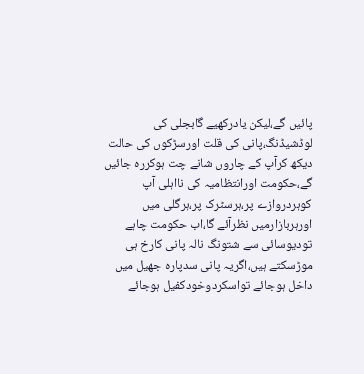پائیں گے،لیکن یادرکھیے گابجلی کی لوڈشیڈنگ،پانی کی قلت اورسڑکوں کی حالت دیکھ کرآپ کے چاروں شانے چت ہوکررہ جائیں گے،حکومت اورانتظامیہ کی نااہلی آپ کوہردروازے پر،ہرسٹرک پر،ہرگلی میں اورہربازارمیں نظرآئے گا،اب حکومت چاہے تودیوسائی سے شتونگ نالہ پانی کارخ ہی موڑسکتے ہیں،اگریہ پانی سدپارہ جھیل میں داخل ہوجائے تواسکردوخودکفیل ہوجائے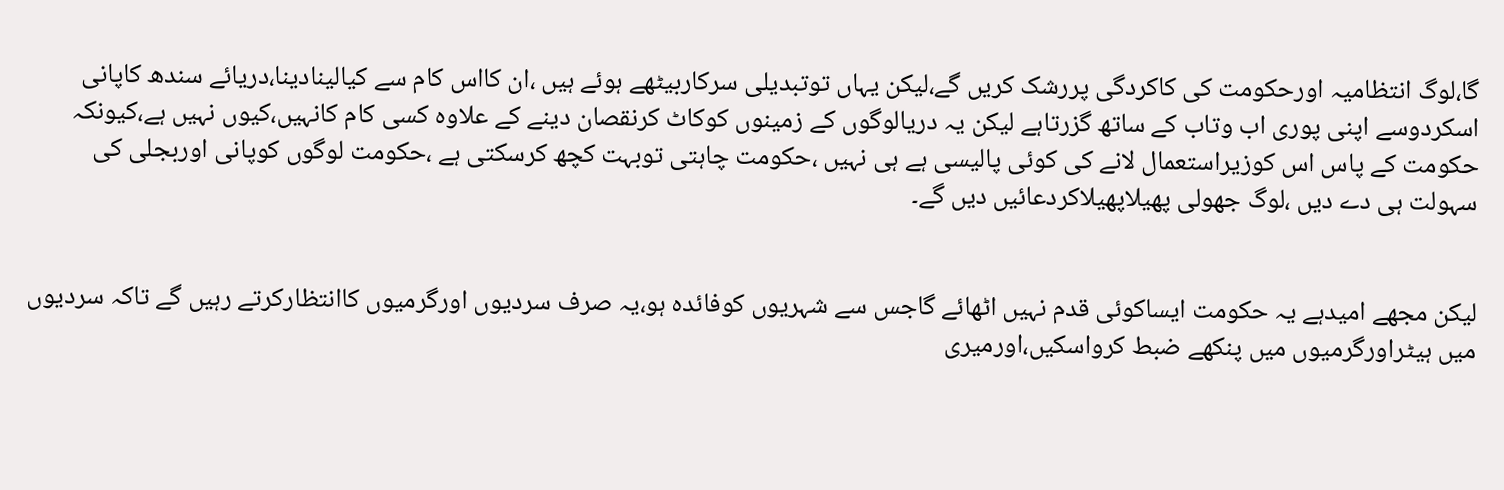گا،لوگ انتظامیہ اورحکومت کی کاکردگی پررشک کریں گے،لیکن یہاں توتبدیلی سرکاربیٹھے ہوئے ہیں ،ان کااس کام سے کیالینادینا،دریائے سندھ کاپانی اسکردوسے اپنی پوری اب وتاب کے ساتھ گزرتاہے لیکن یہ دریالوگوں کے زمینوں کوکاٹ کرنقصان دینے کے علاوہ کسی کام کانہیں،کیوں نہیں ہے،کیونکہ حکومت کے پاس اس کوزیراستعمال لانے کی کوئی پالیسی ہے ہی نہیں ،حکومت چاہتی توبہت کچھ کرسکتی ہے ،حکومت لوگوں کوپانی اوربجلی کی سہولت ہی دے دیں ،لوگ جھولی پھیلاپھیلاکردعائیں دیں گے۔


لیکن مجھے امیدہے یہ حکومت ایساکوئی قدم نہیں اٹھائے گاجس سے شہریوں کوفائدہ ہو،یہ صرف سردیوں اورگرمیوں کاانتظارکرتے رہیں گے تاکہ سردیوں میں ہیٹراورگرمیوں میں پنکھے ضبط کرواسکیں،اورمیری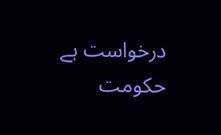درخواست ہے حکومت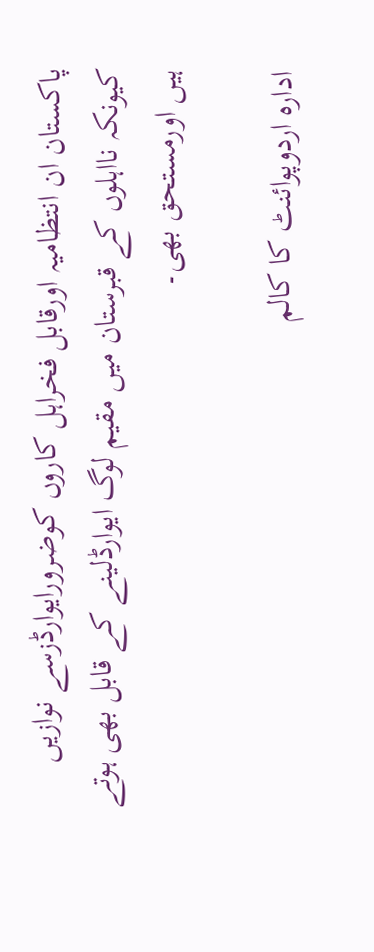پاکستان ان انتظامیہ اورقابل فخراہل کاروں کوضرورایوارڈزسے نوازیں کیونکہ نااہلوں کے قبرستان میں مقیم لوگ ایوارڈلینے کے قابل بھی ہوتے ہیں اورمستحق بھی۔

ادارہ اردوپوائنٹ کا کالم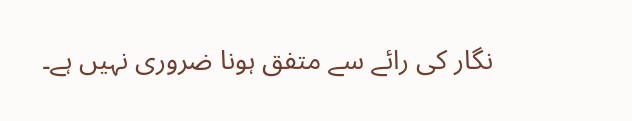نگار کی رائے سے متفق ہونا ضروری نہیں ہے۔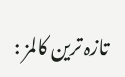تازہ ترین کالمز :